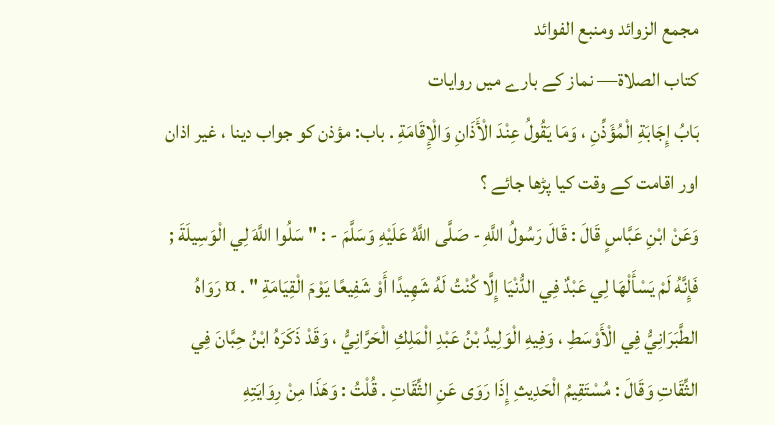مجمع الزوائد ومنبع الفوائد
كتاب الصلاة— نماز کے بارے میں روایات
بَابُ إِجَابَةِ الْمُؤَذِّنِ ، وَمَا يَقُولُ عِنْدَ الْأَذَانِ وَالْإِقَامَةِ . باب: مؤذن کو جواب دینا ، غیر اذان اور اقامت کے وقت کیا پڑھا جائے ؟
وَعَنْ ابْنِ عَبَّاسٍ قَالَ : قَالَ رَسُولُ اللَّهِ - صَلَّى اللَّهُ عَلَيْهِ وَسَلَّمَ - : " سَلُوا اللَّهَ لِي الْوَسِيلَةَ ; فَإِنَّهُ لَمْ يَسْأَلْهَا لِي عَبْدٌ فِي الدُّنْيَا إِلَّا كُنْتُ لَهُ شَهِيدًا أَوْ شَفِيعًا يَوْمَ الْقِيَامَةِ " . ¤ رَوَاهُ الطَّبَرَانِيُّ فِي الْأَوْسَطِ ، وَفِيهِ الْوَلِيدُ بْنُ عَبْدِ الْمَلِكِ الْحَرَّانِيُّ ، وَقَدْ ذَكَرَهُ ابْنُ حِبَّانَ فِي الثِّقَاتِ وَقَالَ : مُسْتَقِيمُ الْحَدِيثِ إِذَا رَوَى عَنِ الثِّقَاتِ . قُلْتُ : وَهَذَا مِنْ رِوَايَتِهِ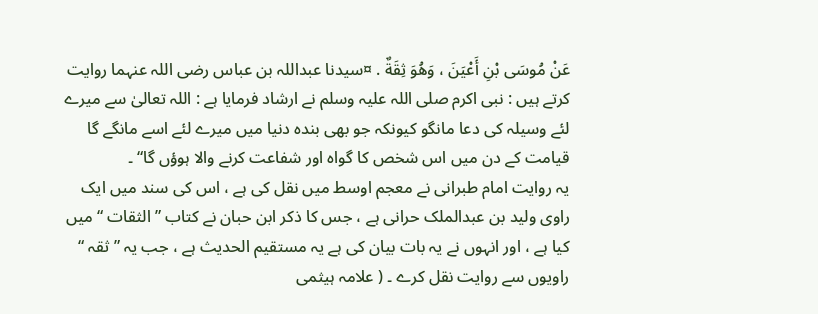عَنْ مُوسَى بْنِ أَعْيَنَ ، وَهُوَ ثِقَةٌ . ¤سیدنا عبداللہ بن عباس رضی اللہ عنہما روایت کرتے ہیں : نبی اکرم صلی اللہ علیہ وسلم نے ارشاد فرمایا ہے : اللہ تعالیٰ سے میرے لئے وسیلہ کی دعا مانگو کیونکہ جو بھی بندہ دنیا میں میرے لئے اسے مانگے گا قیامت کے دن میں اس شخص کا گواہ اور شفاعت کرنے والا ہوؤں گا“ ۔
یہ روایت امام طبرانی نے معجم اوسط میں نقل کی ہے ، اس کی سند میں ایک راوی ولید بن عبدالملک حرانی ہے ، جس کا ذکر ابن حبان نے کتاب ” الثقات “ میں کیا ہے ، اور انہوں نے یہ بات بیان کی ہے یہ مستقیم الحدیث ہے ، جب یہ ” ثقہ “ راویوں سے روایت نقل کرے ۔ ( علامہ ہیثمی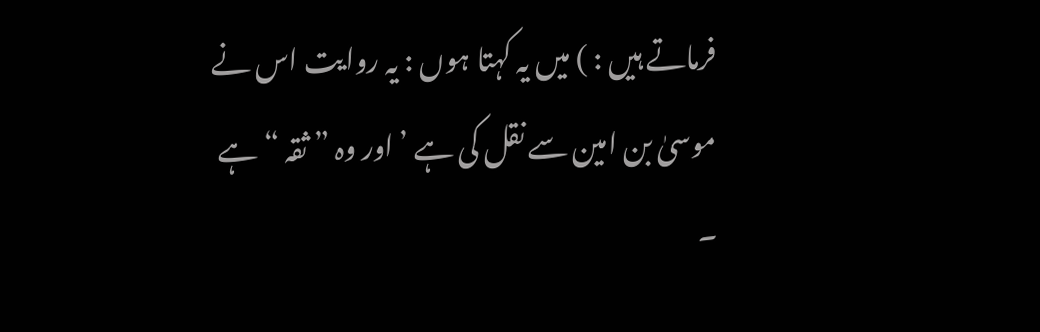فرماتے ہیں : ) میں یہ کہتا ہوں : یہ روایت اس نے موسیٰ بن امین سے نقل کی ہے ’ اور وہ ” ثقہ “ ہے ۔